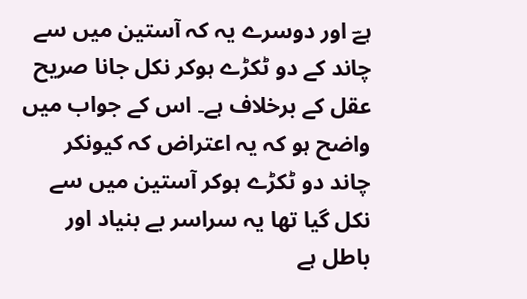ہےؔ اور دوسرے یہ کہ آستین میں سے چاند کے دو ٹکڑے ہوکر نکل جانا صریح عقل کے برخلاف ہے۔ اس کے جواب میں واضح ہو کہ یہ اعتراض کہ کیونکر چاند دو ٹکڑے ہوکر آستین میں سے نکل گیا تھا یہ سراسر بے بنیاد اور باطل ہے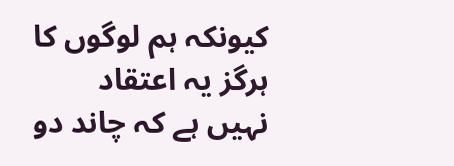کیونکہ ہم لوگوں کا ہرگز یہ اعتقاد نہیں ہے کہ چاند دو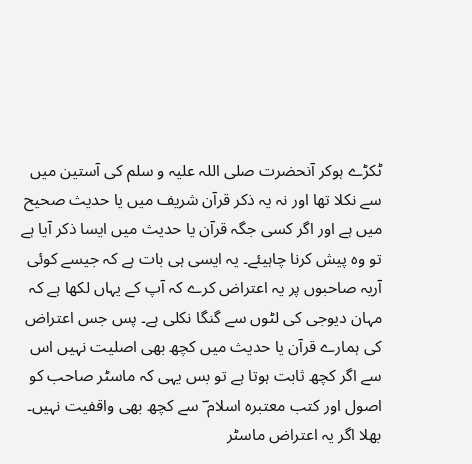ٹکڑے ہوکر آنحضرت صلی اللہ علیہ و سلم کی آستین میں سے نکلا تھا اور نہ یہ ذکر قرآن شریف میں یا حدیث صحیح میں ہے اور اگر کسی جگہ قرآن یا حدیث میں ایسا ذکر آیا ہے تو وہ پیش کرنا چاہیئے۔ یہ ایسی ہی بات ہے کہ جیسے کوئی آریہ صاحبوں پر یہ اعتراض کرے کہ آپ کے یہاں لکھا ہے کہ مہان دیوجی کی لٹوں سے گنگا نکلی ہے۔ پس جس اعتراض کی ہمارے قرآن یا حدیث میں کچھ بھی اصلیت نہیں اس سے اگر کچھ ثابت ہوتا ہے تو بس یہی کہ ماسٹر صاحب کو اصول اور کتب معتبرہ اسلام ؔ سے کچھ بھی واقفیت نہیں۔ بھلا اگر یہ اعتراض ماسٹر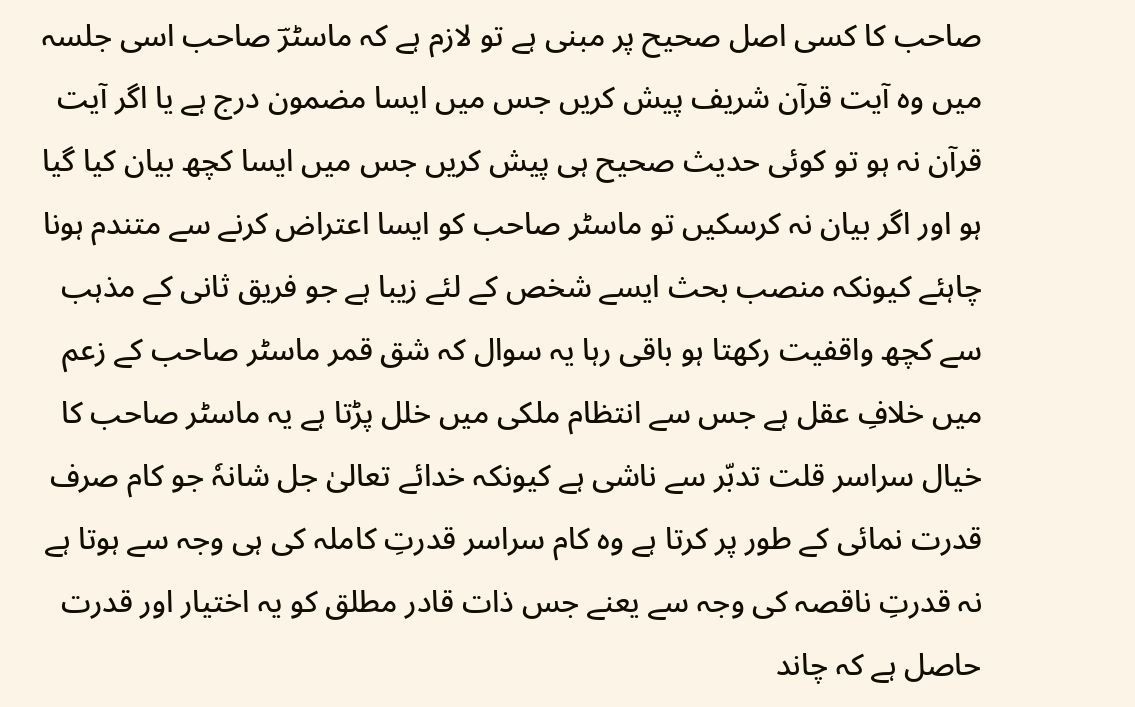صاحب کا کسی اصل صحیح پر مبنی ہے تو لازم ہے کہ ماسٹرؔ صاحب اسی جلسہ میں وہ آیت قرآن شریف پیش کریں جس میں ایسا مضمون درج ہے یا اگر آیت قرآن نہ ہو تو کوئی حدیث صحیح ہی پیش کریں جس میں ایسا کچھ بیان کیا گیا ہو اور اگر بیان نہ کرسکیں تو ماسٹر صاحب کو ایسا اعتراض کرنے سے متندم ہونا چاہئے کیونکہ منصب بحث ایسے شخص کے لئے زیبا ہے جو فریق ثانی کے مذہب سے کچھ واقفیت رکھتا ہو باقی رہا یہ سوال کہ شق قمر ماسٹر صاحب کے زعم میں خلافِ عقل ہے جس سے انتظام ملکی میں خلل پڑتا ہے یہ ماسٹر صاحب کا خیال سراسر قلت تدبّر سے ناشی ہے کیونکہ خدائے تعالیٰ جل شانہٗ جو کام صرف قدرت نمائی کے طور پر کرتا ہے وہ کام سراسر قدرتِ کاملہ کی ہی وجہ سے ہوتا ہے نہ قدرتِ ناقصہ کی وجہ سے یعنے جس ذات قادر مطلق کو یہ اختیار اور قدرت حاصل ہے کہ چاند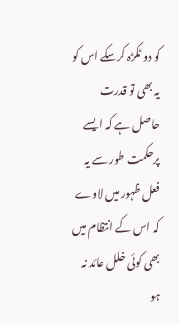کو دو ٹکڑہ کرسکے اس کو یہ بھی تو قدرت حاصل ہے کہ ایسے پرحکمت طور سے یہ فعل ظہور میں لاوے کہ اس کے انتظام میں بھی کوئی خلل عائد نہ ہو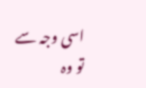اسی وجہ سے تو وہ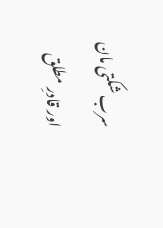سرب شکتی مان اور قادرِ مطلق